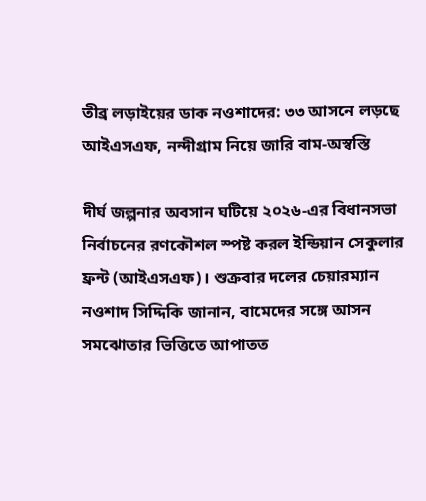তীব্র লড়াইয়ের ডাক নওশাদের: ৩৩ আসনে লড়ছে আইএসএফ, নন্দীগ্রাম নিয়ে জারি বাম-অস্বস্তি

দীর্ঘ জল্পনার অবসান ঘটিয়ে ২০২৬-এর বিধানসভা নির্বাচনের রণকৌশল স্পষ্ট করল ইন্ডিয়ান সেকুলার ফ্রন্ট (আইএসএফ)। শুক্রবার দলের চেয়ারম্যান নওশাদ সিদ্দিকি জানান, বামেদের সঙ্গে আসন সমঝোতার ভিত্তিতে আপাতত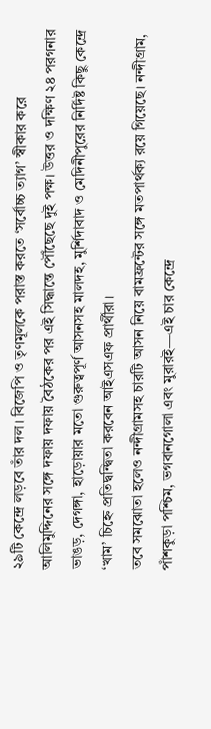২৯টি কেন্দ্রে লড়বে তাঁর দল। বিজেপি ও তৃণমূলকে পরাস্ত করতে ‘সর্বোচ্চ ত্যাগ’ স্বীকার করে আলিমুদ্দিনের সঙ্গে দফায় দফায় বৈঠকের পর এই সিদ্ধান্তে পৌঁছেছে দুই পক্ষ। উত্তর ও দক্ষিণ ২৪ পরগনার ভাঙড়, দেগঙ্গা, হাড়োয়ার মতো গুরুত্বপূর্ণ আসনসহ মালদহ, মুর্শিদাবাদ ও মেদিনীপুরের নির্দিষ্ট কিছু কেন্দ্রে ‘খাম’ চিহ্নে প্রতিদ্বন্দ্বিতা করবেন আইএসএফ প্রার্থীরা।
তবে সমঝোতা হলেও নন্দীগ্রামসহ চারটি আসন নিয়ে বামফ্রন্টের সঙ্গে মতপার্থক্য রয়ে গিয়েছে। নন্দীগ্রাম, পাঁশকুড়া পশ্চিম, ভগবানগোলা এবং মুরারই—এই চার কেন্দ্রে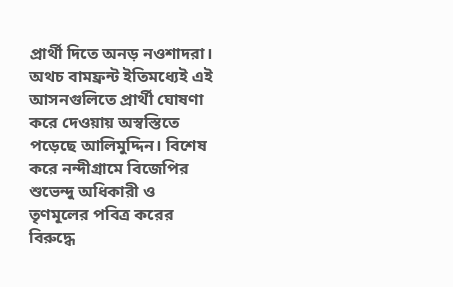প্রার্থী দিতে অনড় নওশাদরা। অথচ বামফ্রন্ট ইতিমধ্যেই এই আসনগুলিতে প্রার্থী ঘোষণা করে দেওয়ায় অস্বস্তিতে পড়েছে আলিমুদ্দিন। বিশেষ করে নন্দীগ্রামে বিজেপির শুভেন্দু অধিকারী ও তৃণমূলের পবিত্র করের বিরুদ্ধে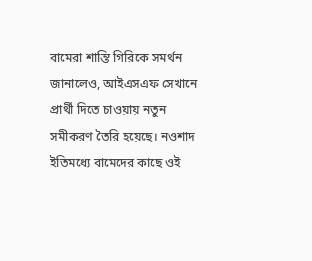বামেরা শান্তি গিরিকে সমর্থন জানালেও, আইএসএফ সেখানে প্রার্থী দিতে চাওয়ায় নতুন সমীকরণ তৈরি হয়েছে। নওশাদ ইতিমধ্যে বামেদের কাছে ওই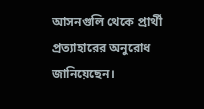আসনগুলি থেকে প্রার্থী প্রত্যাহারের অনুরোধ জানিয়েছেন।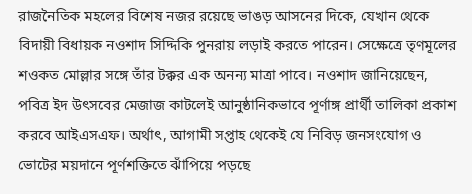রাজনৈতিক মহলের বিশেষ নজর রয়েছে ভাঙড় আসনের দিকে, যেখান থেকে বিদায়ী বিধায়ক নওশাদ সিদ্দিকি পুনরায় লড়াই করতে পারেন। সেক্ষেত্রে তৃণমূলের শওকত মোল্লার সঙ্গে তাঁর টক্কর এক অনন্য মাত্রা পাবে। নওশাদ জানিয়েছেন, পবিত্র ইদ উৎসবের মেজাজ কাটলেই আনুষ্ঠানিকভাবে পূর্ণাঙ্গ প্রার্থী তালিকা প্রকাশ করবে আইএসএফ। অর্থাৎ, আগামী সপ্তাহ থেকেই যে নিবিড় জনসংযোগ ও ভোটের ময়দানে পূর্ণশক্তিতে ঝাঁপিয়ে পড়ছে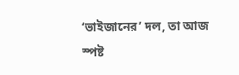‘ভাইজানের’ দল, তা আজ স্পষ্ট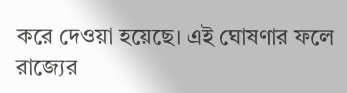করে দেওয়া হয়েছে। এই ঘোষণার ফলে রাজ্যের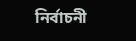নির্বাচনী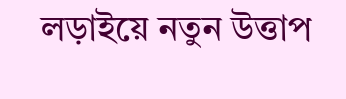লড়াইয়ে নতুন উত্তাপ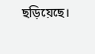ছড়িয়েছে।